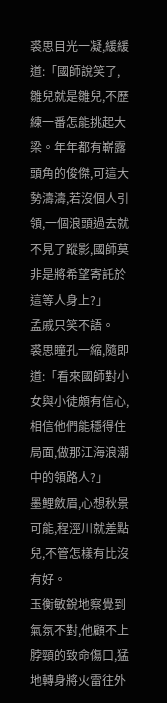裘思目光一凝,緩緩道:「國師說笑了,雛兒就是雛兒,不歷練一番怎能挑起大梁。年年都有嶄露頭角的俊傑,可這大勢濤濤,若沒個人引領,一個浪頭過去就不見了蹤影,國師莫非是將希望寄託於這等人身上?」
孟戚只笑不語。
裘思瞳孔一縮,隨即道:「看來國師對小女與小徒頗有信心,相信他們能穩得住局面,做那江海浪潮中的領路人?」
墨鯉斂眉,心想秋景可能,程涇川就差點兒,不管怎樣有比沒有好。
玉衡敏銳地察覺到氣氛不對,他顧不上脖頸的致命傷口,猛地轉身將火雷往外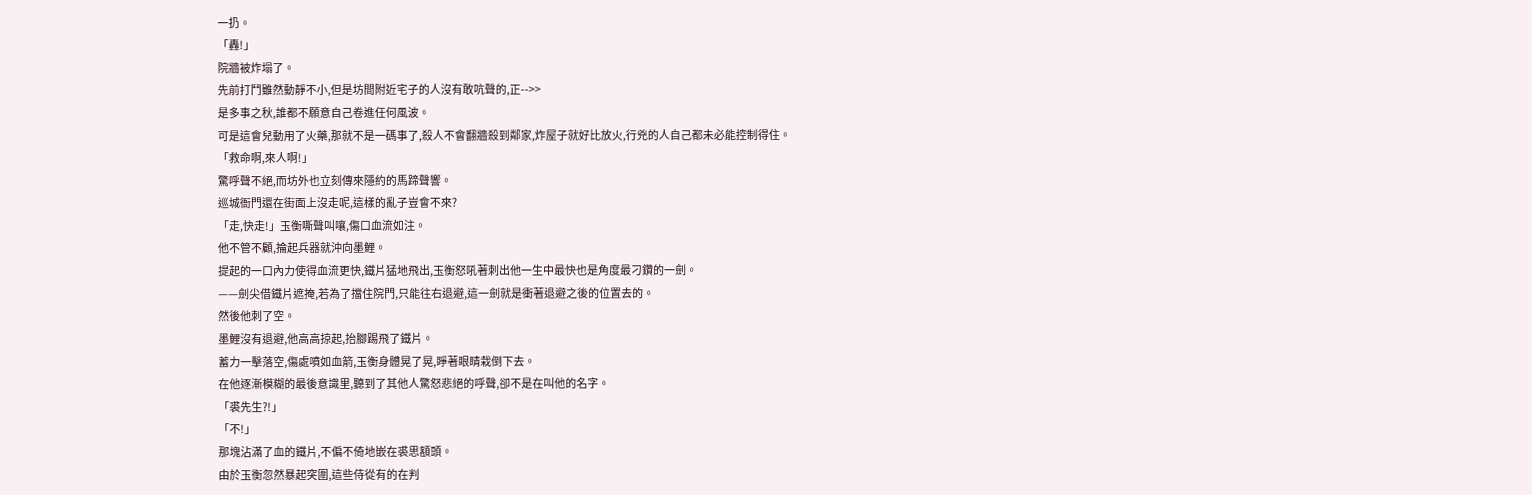一扔。
「轟!」
院牆被炸塌了。
先前打鬥雖然動靜不小,但是坊間附近宅子的人沒有敢吭聲的,正-->>
是多事之秋,誰都不願意自己卷進任何風波。
可是這會兒動用了火藥,那就不是一碼事了,殺人不會翻牆殺到鄰家,炸屋子就好比放火,行兇的人自己都未必能控制得住。
「救命啊,來人啊!」
驚呼聲不絕,而坊外也立刻傳來隱約的馬蹄聲響。
巡城衙門還在街面上沒走呢,這樣的亂子豈會不來?
「走,快走!」玉衡嘶聲叫嚷,傷口血流如注。
他不管不顧,掄起兵器就沖向墨鯉。
提起的一口內力使得血流更快,鐵片猛地飛出,玉衡怒吼著刺出他一生中最快也是角度最刁鑽的一劍。
——劍尖借鐵片遮掩,若為了擋住院門,只能往右退避,這一劍就是衝著退避之後的位置去的。
然後他刺了空。
墨鯉沒有退避,他高高掠起,抬腳踢飛了鐵片。
蓄力一擊落空,傷處噴如血箭,玉衡身體晃了晃,睜著眼睛栽倒下去。
在他逐漸模糊的最後意識里,聽到了其他人驚怒悲絕的呼聲,卻不是在叫他的名字。
「裘先生?!」
「不!」
那塊沾滿了血的鐵片,不偏不倚地嵌在裘思額頭。
由於玉衡忽然暴起突圍,這些侍從有的在判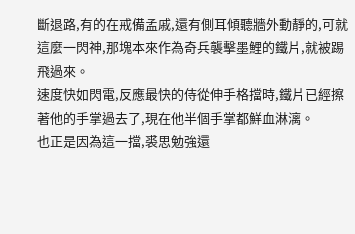斷退路,有的在戒備孟戚,還有側耳傾聽牆外動靜的,可就這麼一閃神,那塊本來作為奇兵襲擊墨鯉的鐵片,就被踢飛過來。
速度快如閃電,反應最快的侍從伸手格擋時,鐵片已經擦著他的手掌過去了,現在他半個手掌都鮮血淋漓。
也正是因為這一擋,裘思勉強還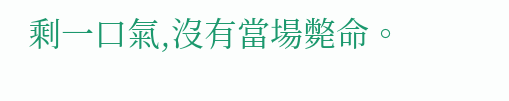剩一口氣,沒有當場斃命。